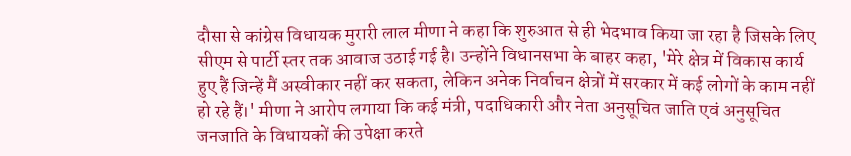दौसा से कांग्रेस विधायक मुरारी लाल मीणा ने कहा कि शुरुआत से ही भेदभाव किया जा रहा है जिसके लिए सीएम से पार्टी स्तर तक आवाज उठाई गई है। उन्होंने विधानसभा के बाहर कहा, 'मेरे क्षेत्र में विकास कार्य हुए हैं जिन्हें मैं अस्वीकार नहीं कर सकता, लेकिन अनेक निर्वाचन क्षेत्रों में सरकार में कई लोगों के काम नहीं हो रहे हैं।' मीणा ने आरोप लगाया कि कई मंत्री, पदाधिकारी और नेता अनुसूचित जाति एवं अनुसूचित जनजाति के विधायकों की उपेक्षा करते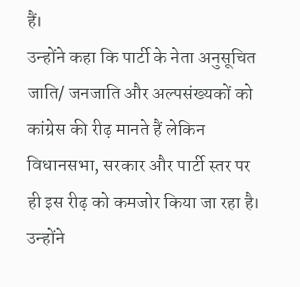हैं।
उन्होंने कहा कि पार्टी के नेता अनुसूचित जाति/ जनजाति और अल्पसंख्यकों को कांग्रेस की रीढ़ मानते हैं लेकिन विधानसभा, सरकार और पार्टी स्तर पर ही इस रीढ़ को कमजोर किया जा रहा है। उन्होंने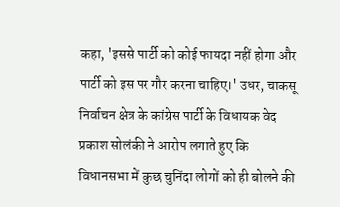कहा, 'इससे पार्टी को कोई फायदा नहीं होगा और पार्टी को इस पर गौर करना चाहिए।' उधर, चाकसू निर्वाचन क्षेत्र के कांग्रेस पार्टी के विधायक वेद प्रकाश सोलंकी ने आरोप लगाते हुए कि विधानसभा में कुछ चुनिंदा लोगों को ही बोलने की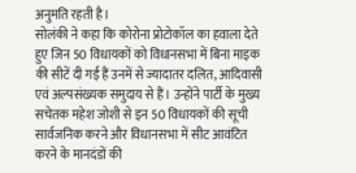अनुमति रहती है।
सोलंकी ने कहा कि कोरोना प्रोटोकॉल का हवाला देते हुए जिन 50 विधायकों को विधानसभा में बिना माइक की सीटें दी गई हैं उनमें से ज्यादातर दलित, आदिवासी एवं अल्पसंख्यक समुदाय से हैं। उन्होंने पार्टी के मुख्य सचेतक महेश जोशी से इन 50 विधायकों की सूची सार्वजनिक करने और विधानसभा में सीट आवंटित करने के मानदंडों की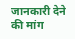जानकारी देने की मांग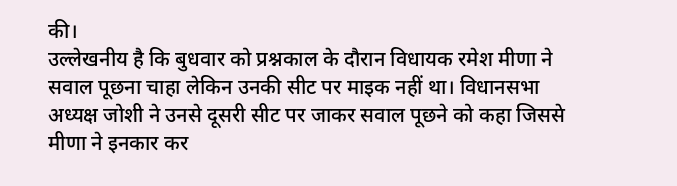की।
उल्लेखनीय है कि बुधवार को प्रश्नकाल के दौरान विधायक रमेश मीणा ने सवाल पूछना चाहा लेकिन उनकी सीट पर माइक नहीं था। विधानसभा अध्यक्ष जोशी ने उनसे दूसरी सीट पर जाकर सवाल पूछने को कहा जिससे मीणा ने इनकार कर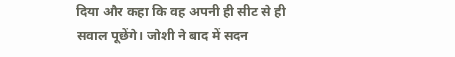दिया और कहा कि वह अपनी ही सीट से ही सवाल पूछेंगे। जोशी ने बाद में सदन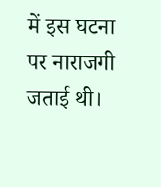में इस घटना पर नाराजगी जताई थी।